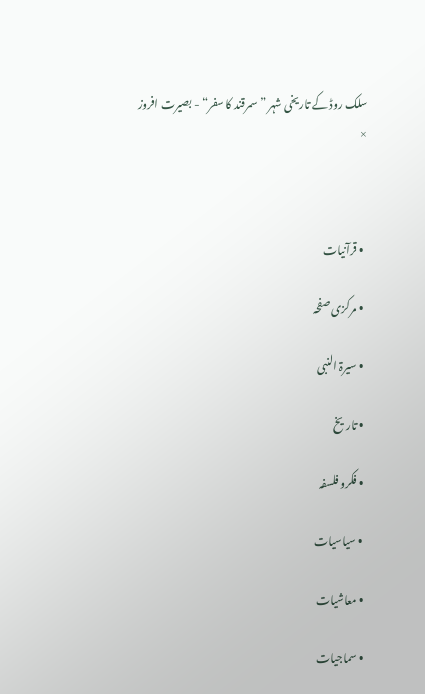سلک روڈ کے تاریخی شہر ”سمرقند کا سفر“ - بصیرت افروز
×



  • قرآنیات

  • مرکزی صفحہ

  • سیرۃ النبی

  • تاریخ

  • فکرو فلسفہ

  • سیاسیات

  • معاشیات

  • سماجیات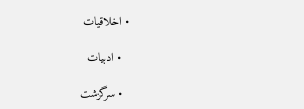• اخلاقیات

  • ادبیات

  • سرگزشت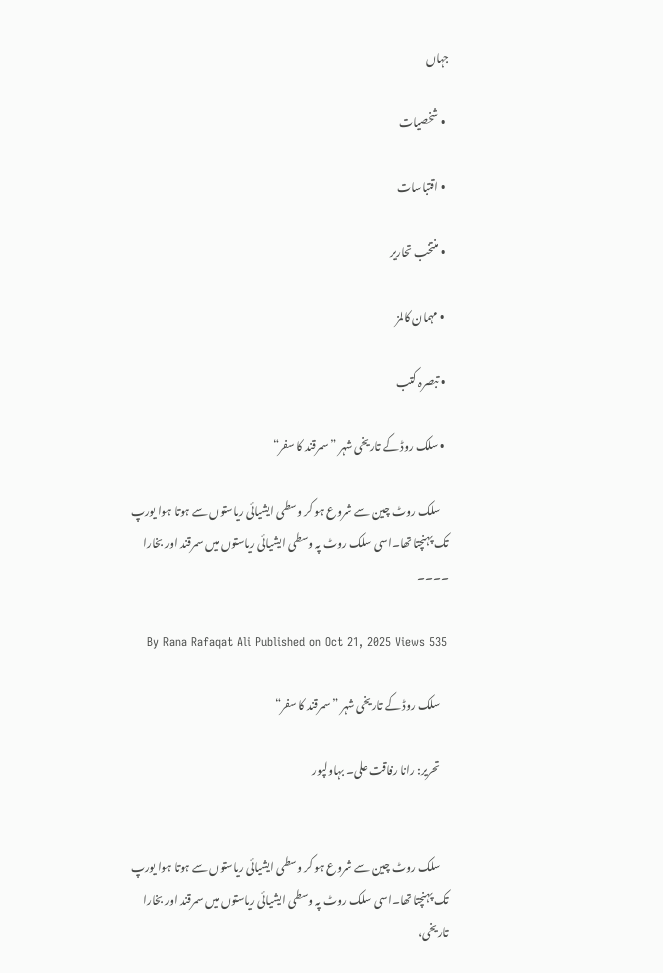جہاں

  • شخصیات

  • اقتباسات

  • منتخب تحاریر

  • مہمان کالمز

  • تبصرہ کتب

  • سلک روڈ کے تاریخی شہر ”سمرقند کا سفر“

    سلک روٹ چین سے شروع ہو کر وسطی ایشیائی ریاستوں سے ہوتا ہوا یورپ تک پہنچتا تھا۔اسی سلک روٹ پہ وسطی ایشیائی ریاستوں میں سمرقند اور بخارا ۔۔۔۔

    By Rana Rafaqat Ali Published on Oct 21, 2025 Views 535

    سلک روڈ کے تاریخی شہر ”سمرقند کا سفر“

    تحریر: رانا رفاقت علی۔ بہاولپور


    سلک روٹ چین سے شروع ہو کر وسطی ایشیائی ریاستوں سے ہوتا ہوا یورپ تک پہنچتا تھا۔اسی سلک روٹ پہ وسطی ایشیائی ریاستوں میں سمرقند اور بخارا تاریخی،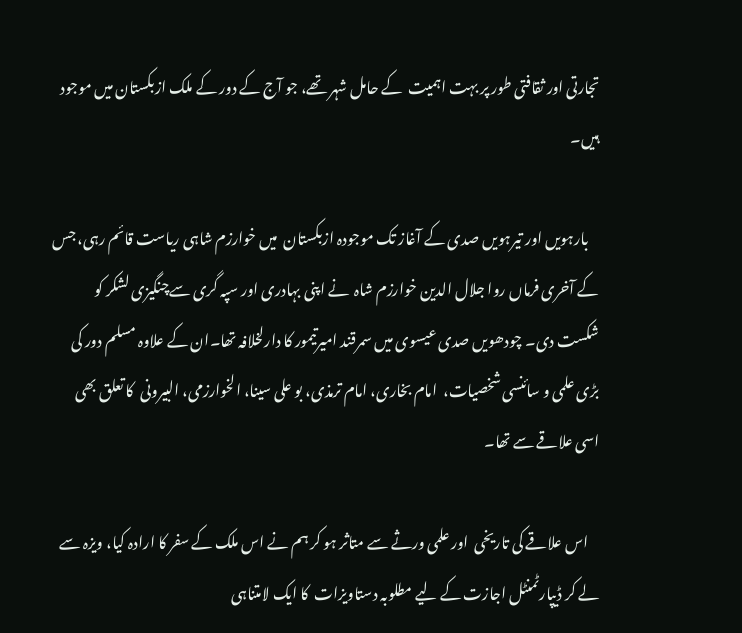تجارتی اور ثقافتی طور پر بہت اہمیت  کے حامل شہر تھے، جو آج کے دور کے ملک ازبکستان میں موجود ہیں۔

    بارہویں اور تیرہویں صدی کے آغاز تک موجودہ ازبکستان  میں خوارزم شاہی ریاست قائم رہی، جس کے آخری فرماں روا جلال الدین خوارزم شاہ  نے اپنی بہادری اور سپہ گری سےچنگیزی لشکر کو شکست دی۔ چودھویں صدی عیسوی میں سمرقند امیرتیمور کا دارلخلافہ تھا۔ان کے علاوہ مسلم دور کی بڑی علمی و سائنسی شخصیات،  امام بخاری، امام ترمذی، بو علی سینا، الخوارزمی، البیرونی  کا تعلق بھی اسی علاقے سے تھا۔

    اس علاقے کی تاریخی  اور علمی ورثے سے متاثر ہو کر ہم نے اس ملک کے سفر کا ارادہ کیا، ویزہ سے لے کر ڈیپارٹمنٹل اجازت کے لیے مطلوبہ دستاویزات  کا ایک لامتناہی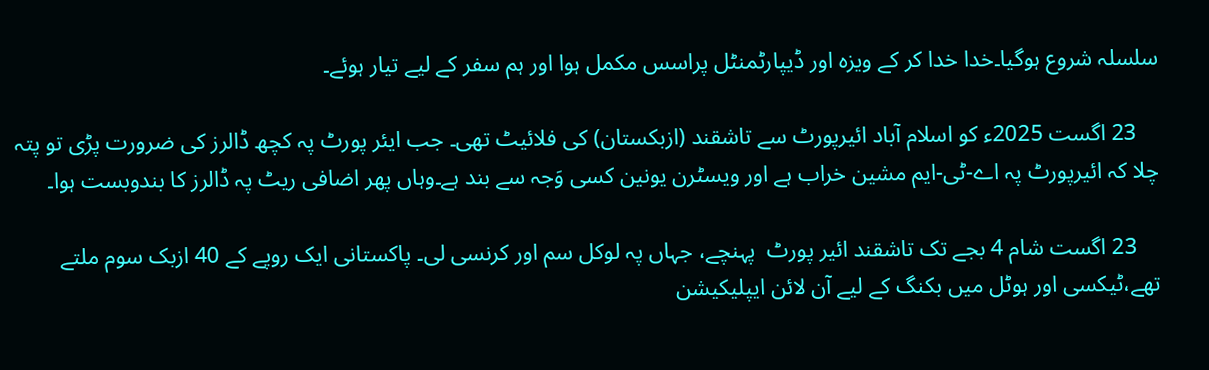سلسلہ شروع ہوگیا۔خدا خدا کر کے ویزہ اور ڈیپارٹمنٹل پراسس مکمل ہوا اور ہم سفر کے لیے تیار ہوئے۔

    23 اگست 2025ء کو اسلام آباد ائیرپورٹ سے تاشقند (ازبکستان) کی فلائیٹ تھی۔ جب ایئر پورٹ پہ کچھ ڈالرز کی ضرورت پڑی تو پتہ چلا کہ ائیرپورٹ پہ اے-ٹی-ایم مشین خراب ہے اور ویسٹرن یونین کسی وَجہ سے بند ہے۔وہاں پھر اضافی ریٹ پہ ڈالرز کا بندوبست ہوا۔

    23 اگست شام 4 بجے تک تاشقند ائیر پورٹ  پہنچے، جہاں پہ لوکل سم اور کرنسی لی۔ پاکستانی ایک روپے کے 40 ازبک سوم ملتے  تھے،ٹیکسی اور ہوٹل میں بکنگ کے لیے آن لائن ایپلیکیشن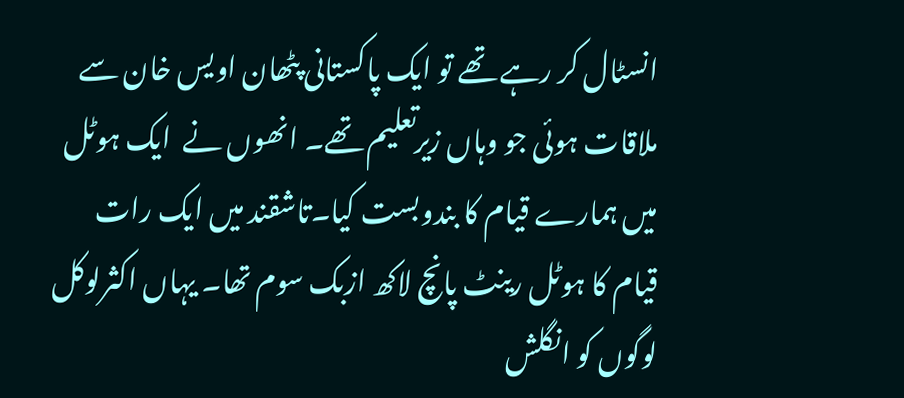انسٹال کر رہے تھے تو ایک پاکستانی پٹھان اویس خان سے ملاقات ہوئی جو وہاں زیرتعلیم تھے۔ انھوں نے  ایک ہوٹل  میں ہمارے قیام کا بندوبست کیا۔تاشقند میں ایک رات قیام کا ہوٹل رینٹ پانچ لاکھ ازبک سوم تھا۔ یہاں اکثرلوکل لوگوں کو انگلش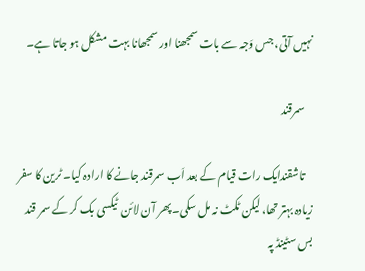نہیں آتی، جس وَجہ سے بات سمجھنا اور سمجھانا بہت مشکل ہو جاتا ہے۔

    سمرقند

    تاشقندایک رات قیام کے بعد اَب سمرقند جانے کا ارادہ کیا۔ ٹرین کا سفر زیادہ بہتر تھا، لیکن ٹکٹ نہ مل سکی۔ پھر آن لائن  ٹیکسی بک کر کے سمر قند بس سٹینڈ پہ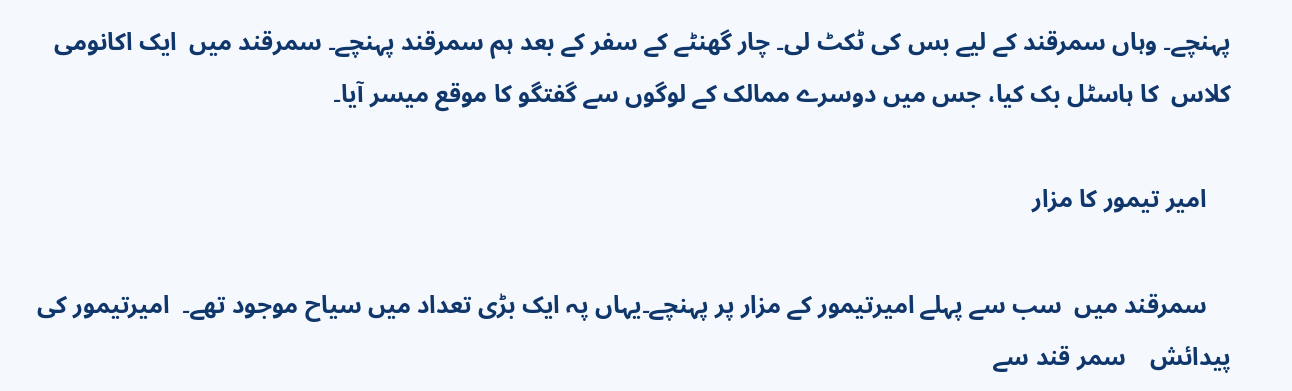پہنچے۔ وہاں سمرقند کے لیے بس کی ٹکٹ لی۔ چار گھنٹے کے سفر کے بعد ہم سمرقند پہنچے۔ سمرقند میں  ایک اکانومی کلاس  کا ہاسٹل بک کیا، جس میں دوسرے ممالک کے لوگوں سے گفتگو کا موقع میسر آیا۔

    امیر تیمور کا مزار

    سمرقند میں  سب سے پہلے امیرتیمور کے مزار پر پہنچے۔یہاں پہ ایک بڑی تعداد میں سیاح موجود تھے۔  امیرتیمور کی پیدائش    سمر قند سے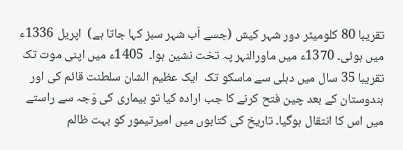تقریبا 80 کلومیٹر دور شہر کیش (جسے اَب شہر سبز کہا جاتا ہے)  اپریل 1336ء میں ہوئی۔ 1370ء میں ماورالنہر پہ تخت نشین ہوا۔  1405ء میں اپنی موت تک تقریبا 35 سال میں دہلی سے ماسکو تک  ایک عظیم الشان سلطنت قائم کی اور ہندوستان کے بعد چین فتح کرنے کا جب ارادہ کیا تو بیماری کی وَجہ سے راستے میں اس کا انتقال ہوگیا۔ تاریخ کی کتابوں میں امیرتیمور کو بہت ظالم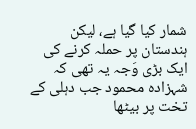شمار کیا گیا ہے، لیکن ہندستان پر حملہ کرنے کی ایک بڑی وَجہ یہ تھی کہ شہزادہ محمود جب دہلی کے تخت پر بیٹھا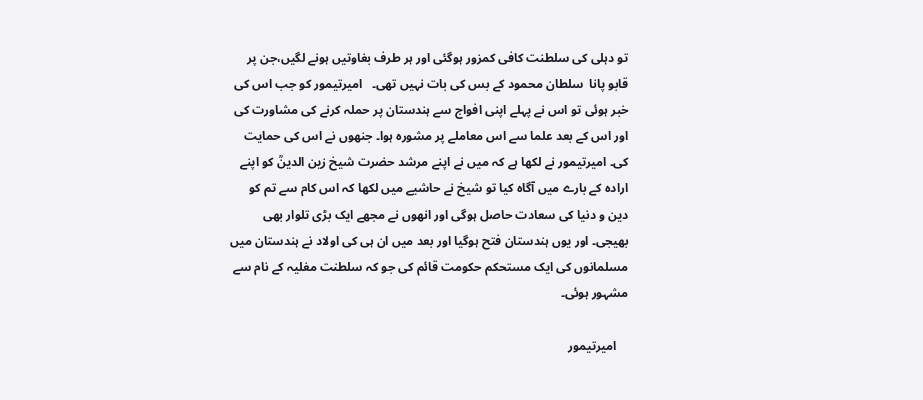تو دہلی کی سلطنت کافی کمزور ہوگئی اور ہر طرف بغاوتیں ہونے لگیں،جن پر قابو پانا  سلطان محمود کے بس کی بات نہیں تھی۔   امیرتیمور کو جب اس کی خبر ہوئی تو اس نے پہلے اپنی افواج سے ہندستان پر حملہ کرنے کی مشاورت کی اور اس کے بعد علما سے اس معاملے پر مشورہ ہوا۔ جنھوں نے اس کی حمایت کی۔ امیرتیمور نے لکھا ہے کہ میں نے اپنے مرشد حضرت شیخ زین الدینؒ کو اپنے ارادہ کے بارے میں آگاہ کیا تو شیخ نے حاشیے میں لکھا کہ اس کام سے تم کو دین و دنیا کی سعادت حاصل ہوگی اور انھوں نے مجھے ایک بڑی تلوار بھی بھیجی۔ اور یوں ہندستان فتح ہوگیا اور بعد میں ان ہی کی اولاد نے ہندستان میں مسلمانوں کی ایک مستحکم حکومت قائم کی جو کہ سلطنت مغلیہ کے نام سے مشہور ہوئی۔

    امیرتیمور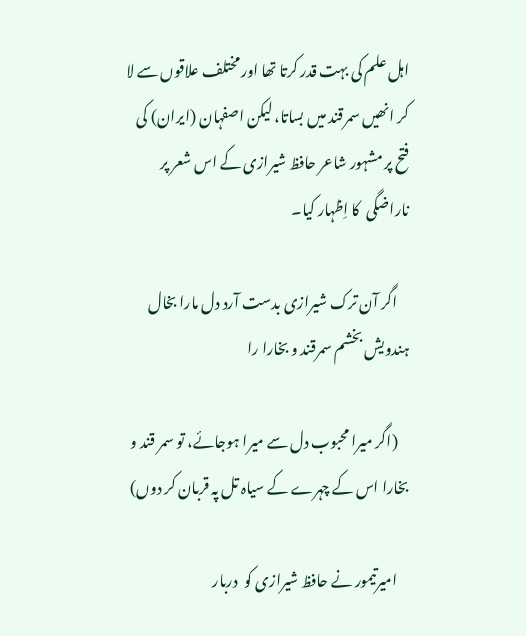اہل علم کی بہت قدر کرتا تھا اور مختلف علاقوں سے لا کر انھیں سمرقند میں بساتا، لیکن اصفہان (ایران) کی فتح پر مشہور شاعر حافظ شیرازی کے اس شعر پر ناراضگی  کا اِظہار کیا۔

    اگر آن ترک شیرازی بدست آرد دل مارا بخال ہندویش بخشم سمرقند و بخارا را

    (اگر میرا محبوب دل سے میرا ہوجائے، تو سمر قند و بخارا اس کے چہرے کے سیاہ تل پہ قربان کر دوں)

    امیرتیمور نے حافظ شیرازی کو  دربار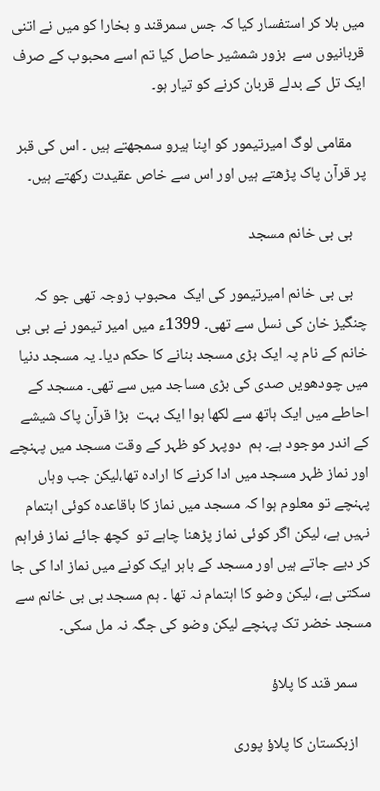میں بلا کر استفسار کیا کہ جس سمرقند و بخارا کو میں نے اتنی قربانیوں سے  بزور شمشیر حاصل کیا تم اسے محبوب کے صرف ایک تل کے بدلے قربان کرنے کو تیار ہو۔

    مقامی لوگ امیرتیمور کو اپنا ہیرو سمجھتے ہیں ۔ اس کی قبر پر قرآن پاک پڑھتے ہیں اور اس سے خاص عقیدت رکھتے ہیں۔

    بی بی خانم مسجد

    بی بی خانم امیرتیمور کی ایک  محبوب زوجہ تھی جو کہ چنگیز خان کی نسل سے تھی۔ 1399ء میں امیر تیمور نے بی بی خانم کے نام پہ ایک بڑی مسجد بنانے کا حکم دیا۔ یہ مسجد دنیا میں چودھویں صدی کی بڑی مساجد میں سے تھی۔ مسجد کے احاطے میں ایک ہاتھ سے لکھا ہوا ایک بہت  بڑا قرآن پاک شیشے کے اندر موجود ہے۔ ہم  دوپہر کو ظہر کے وقت مسجد میں پہنچے اور نماز ظہر مسجد میں ادا کرنے کا ارادہ تھا،لیکن جب وہاں پہنچے تو معلوم ہوا کہ مسجد میں نماز کا باقاعدہ کوئی اہتمام نہیں ہے، لیکن اگر کوئی نماز پڑھنا چاہے تو  کچھ جائے نماز فراہم کر دیے جاتے ہیں اور مسجد کے باہر ایک کونے میں نماز ادا کی جا سکتی ہے، لیکن وضو کا اہتمام نہ تھا ۔ ہم مسجد بی بی خانم سے  مسجد خضر تک پہنچے لیکن وضو کی جگہ نہ مل سکی۔

    سمر قند کا پلاؤ

    ازبکستان کا پلاؤ پوری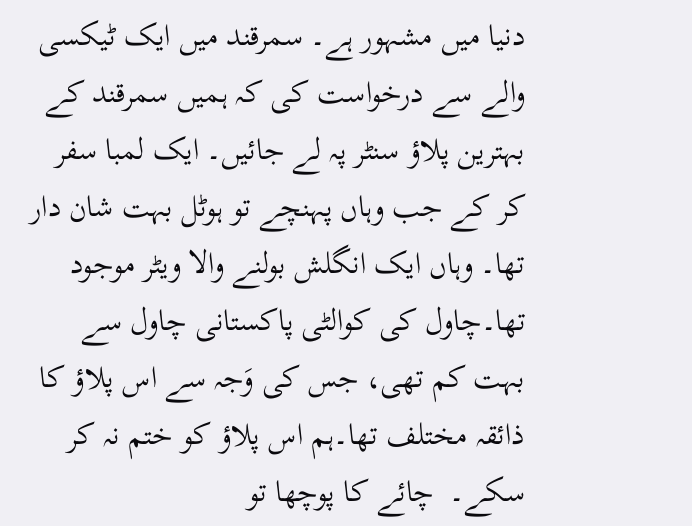دنیا میں مشہور ہے۔ سمرقند میں ایک ٹیکسی والے سے درخواست کی کہ ہمیں سمرقند کے بہترین پلاؤ سنٹر پہ لے جائیں۔ ایک لمبا سفر کر کے جب وہاں پہنچے تو ہوٹل بہت شان دار تھا۔ وہاں ایک انگلش بولنے والا ویٹر موجود تھا۔چاول کی کوالٹی پاکستانی چاول سے بہت کم تھی، جس کی وَجہ سے اس پلاؤ کا ذائقہ مختلف تھا۔ہم اس پلاؤ کو ختم نہ کر سکے۔  چائے کا پوچھا تو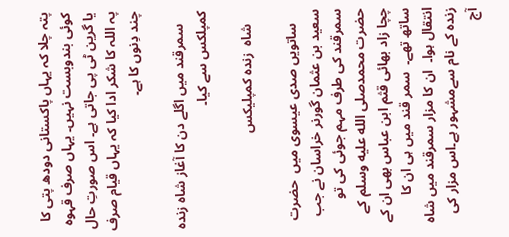پتہ چلا کہ یہاں پاکستانی دودھ پتی کا کوئی بندوبست نہیں۔ یہاں صرف قہوہ یا گرین ٹی پی جاتی ہے۔ اس صورتِ حال پہ اللہ کا شکر ادا کیا کہ یہاں قیام صرف چند دِنوں کا ہے۔

    سمرقند میں اگلے دن کا آغاز شاہ زندہ کمپلکس سے کیا۔

    شاہ  زندہ کمپلیکس

    ساتویں صدی عیسوی میں  حضرت سعید بن عثمان گورنر خراسان نے جب سمرقند کی طرف مہم جوئی کی تو  حضرت محمدصلى الله عليه وسلم کے چچا زاد بھائی قثم ابن عباس بھی ان کے ساتھ تھے۔  سمر قند میں ہی ان کا انتقال ہوا۔  ان کا مزار سمرقند میں شاہ زندہ کے نام سےمشہور ہے۔اس مزار کی آج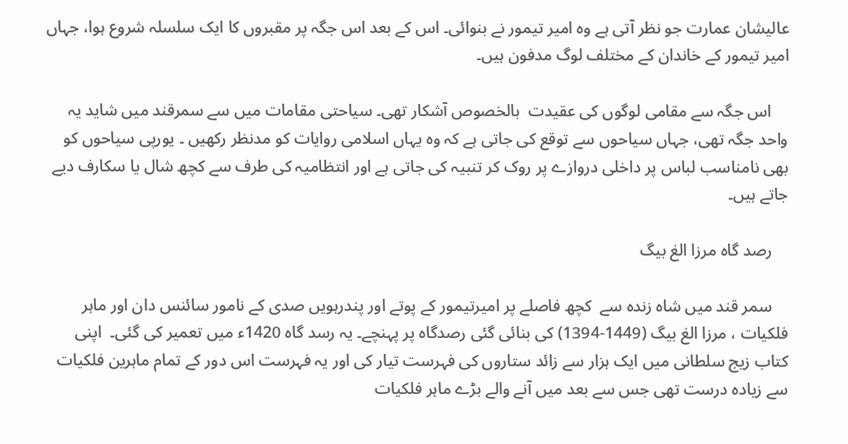عالیشان عمارت جو نظر آتی ہے وہ امیر تیمور نے بنوائی۔ اس کے بعد اس جگہ پر مقبروں کا ایک سلسلہ شروع ہوا، جہاں امیر تیمور کے خاندان کے مختلف لوگ مدفون ہیں۔

    اس جگہ سے مقامی لوگوں کی عقیدت  بالخصوص آشکار تھی۔ سیاحتی مقامات میں سے سمرقند میں شاید یہ واحد جگہ تھی، جہاں سیاحوں سے توقع کی جاتی ہے کہ وہ یہاں اسلامی روایات کو مدنظر رکھیں ۔ یورپی سیاحوں کو بھی نامناسب لباس پر داخلی دروازے پر روک کر تنبیہ کی جاتی ہے اور انتظامیہ کی طرف سے کچھ شال یا سکارف دیے جاتے ہیں۔

    رصد گاہ مرزا الغ بیگ

    سمر قند میں شاہ زندہ سے  کچھ فاصلے پر امیرتیمور کے پوتے اور پندرہویں صدی کے نامور سائنس دان اور ماہر فلکیات ، مرزا الغ بیگ (1449-1394) کی بنائی گئی رصدگاہ پر پہنچے۔ یہ رسد گاہ 1420ء میں تعمیر کی گئی۔  اپنی کتاب زیج سلطانی میں ایک ہزار سے زائد ستاروں کی فہرست تیار کی اور یہ فہرست اس دور کے تمام ماہرین فلکیات سے زیادہ درست تھی جس سے بعد میں آنے والے بڑے ماہر فلکیات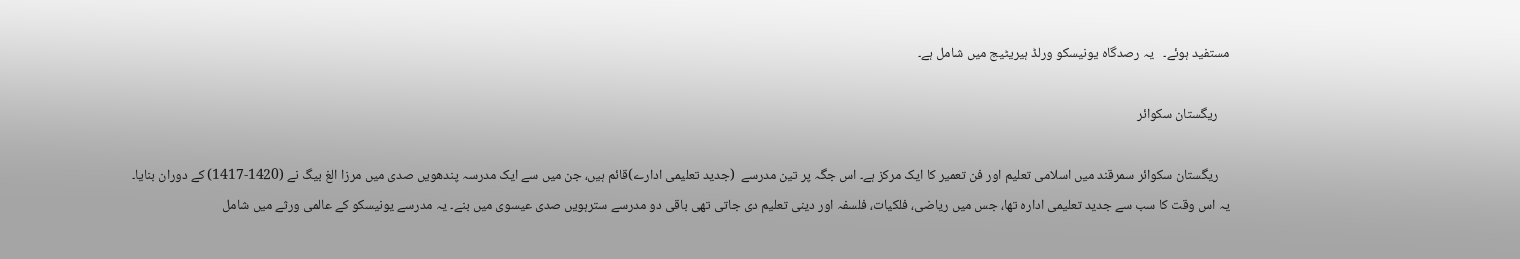مستفید ہوئے۔   یہ رصدگاہ یونیسکو ورلڈ ہیریٹیج میں شامل ہے۔

    ریگستان سکوائر

    ریگستان سکوائر سمرقند میں اسلامی تعلیم اور فن تعمیر کا ایک مرکز ہے۔ اس جگہ پر تین مدرسے  (جدید تعلیمی ادارے)قائم ہیں، جن میں سے ایک مدرسہ پندھویں صدی میں مرزا الغ بیگ نے (1420-1417) کے دوران بنایا۔ یہ اس وقت کا سب سے جدید تعلیمی ادارہ تھا، جس میں ریاضی، فلکیات، فلسفہ اور دینی تعلیم دی جاتی تھی باقی دو مدرسے سترہویں صدی عیسوی میں بنے۔ یہ مدرسے یونیسکو کے عالمی ورثے میں شامل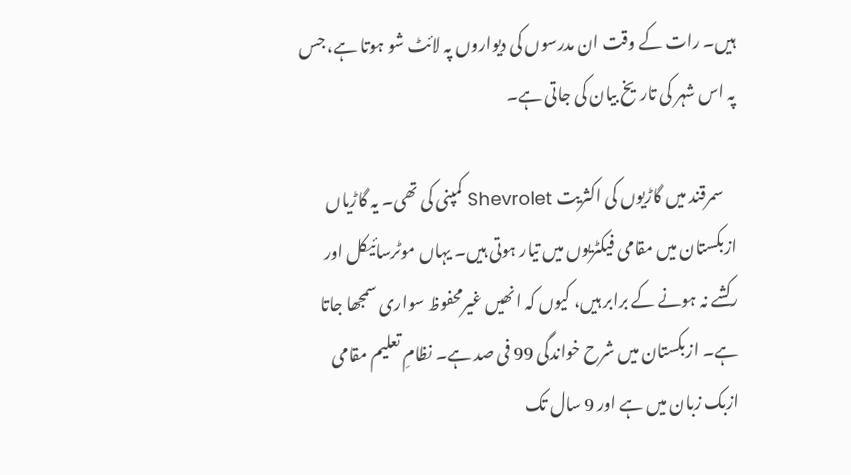ہیں۔ رات کے وقت ان مدرسوں کی دیواروں پہ لائٹ شو ہوتا ہے، جس پہ اس شہر کی تاریخ بیان کی جاتی ہے۔

    سمرقند میں گاڑیوں کی اکثریت Shevrolet کمپنی کی تھی۔ یہ گاڑیاں ازبکستان میں مقامی فیکٹریوں میں تیار ہوتی ہیں۔ یہاں موٹرسائیکل اور رکشے نہ ہونے کے برابر ہیں، کیوں کہ انھیں غیرمحفوظ سواری سمجھا جاتا ہے۔ ازبکستان میں شرح خواندگی 99 فی صد ہے۔ نظامِ تعلیم مقامی ازبک زبان میں ہے اور 9 سال تک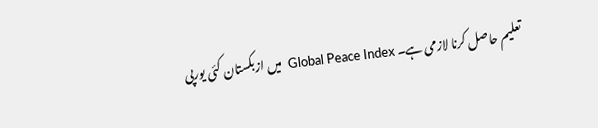تعلیم حاصل کرنا لازمی ہے۔ Global Peace Index  میں ازبکستان کئی یورپی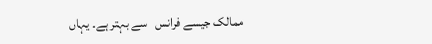ممالک جیسے فرانس   سے بہتر ہے۔ یہاں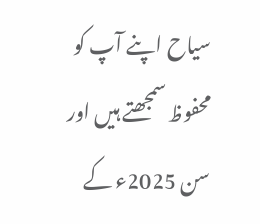سیاح اپنے آپ کو محفوظ سمجھتے ہیں اور سن 2025ء کے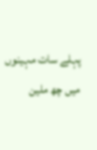پہلے سات مہینوں  میں چھ ملین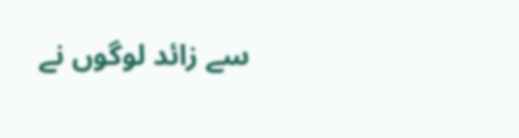سے زائد لوگوں نے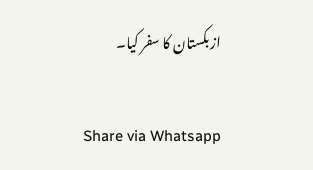ازبکستان کا سفر کیا۔

    Share via Whatsapp